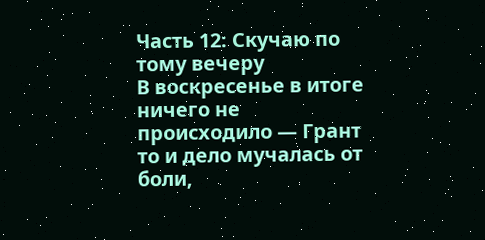Часть 12: Скучаю по тому вечеру
В воскресенье в итоге ничего не происходило — Грант то и дело мучалась от боли,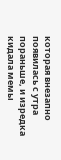которая внезапно появилась с утра пораньше, и изредка кидала мемы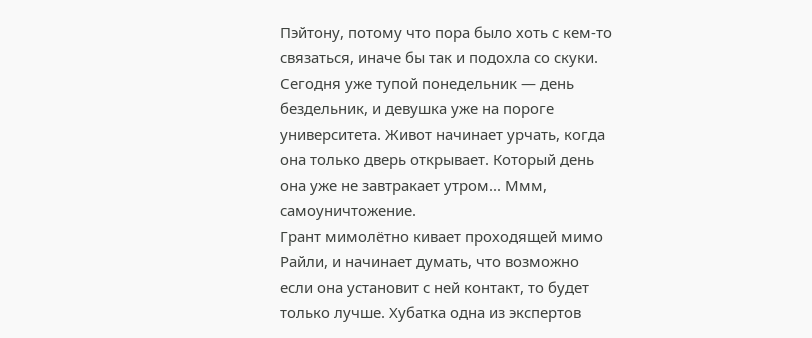Пэйтону, потому что пора было хоть с кем-то связаться, иначе бы так и подохла со скуки.
Сегодня уже тупой понедельник — день бездельник, и девушка уже на пороге университета. Живот начинает урчать, когда она только дверь открывает. Который день она уже не завтракает утром... Ммм, самоуничтожение.
Грант мимолётно кивает проходящей мимо Райли, и начинает думать, что возможно если она установит с ней контакт, то будет только лучше. Хубатка одна из экспертов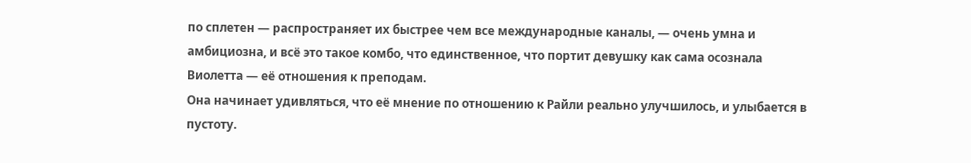по сплетен — распространяет их быстрее чем все международные каналы, — очень умна и амбициозна, и всё это такое комбо, что единственное, что портит девушку как сама осознала Виолетта — её отношения к преподам.
Она начинает удивляться, что её мнение по отношению к Райли реально улучшилось, и улыбается в пустоту.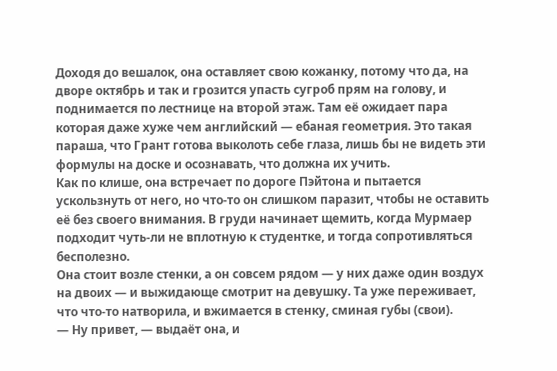Доходя до вешалок, она оставляет свою кожанку, потому что да, на дворе октябрь и так и грозится упасть сугроб прям на голову, и поднимается по лестнице на второй этаж. Там её ожидает пара которая даже хуже чем английский — ебаная геометрия. Это такая параша, что Грант готова выколоть себе глаза, лишь бы не видеть эти формулы на доске и осознавать, что должна их учить.
Как по клише, она встречает по дороге Пэйтона и пытается ускользнуть от него, но что-то он слишком паразит, чтобы не оставить её без своего внимания. В груди начинает щемить, когда Мурмаер подходит чуть-ли не вплотную к студентке, и тогда сопротивляться бесполезно.
Она стоит возле стенки, а он совсем рядом — у них даже один воздух на двоих — и выжидающе смотрит на девушку. Та уже переживает, что что-то натворила, и вжимается в стенку, сминая губы (свои).
— Ну привет, — выдаёт она, и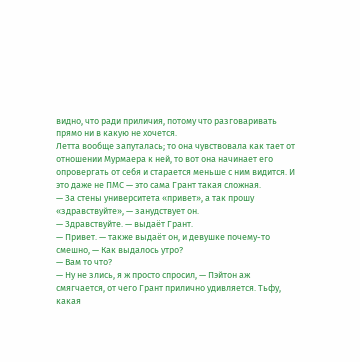видно, что ради приличия, потому что разговаривать прямо ни в какую не хочется.
Летта вообще запуталась; то она чувствовала как тает от отношении Мурмаера к ней, то вот она начинает его опровергать от себя и старается меньше с ним видится. И это даже не ПМС — это сама Грант такая сложная.
— За стены университета «привет», а так прошу «здравствуйте», — занудствует он.
— Здравствуйте. — выдаёт Грант.
— Привет. — также выдаёт он, и девушке почему-то смешно, — Как выдалось утро?
— Вам то что?
— Ну не злись, я ж просто спросил, — Пэйтон аж смягчается, от чего Грант прилично удивляется. Тьфу, какая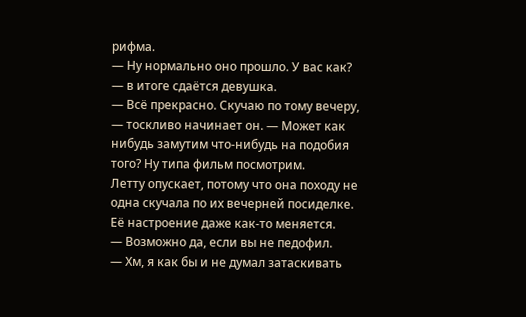рифма.
— Ну нормально оно прошло. У вас как? — в итоге сдаётся девушка.
— Всё прекрасно. Скучаю по тому вечеру, — тоскливо начинает он. — Может как нибудь замутим что-нибудь на подобия того? Ну типа фильм посмотрим.
Летту опускает, потому что она походу не одна скучала по их вечерней посиделке. Её настроение даже как-то меняется.
— Возможно да, если вы не педофил.
— Хм, я как бы и не думал затаскивать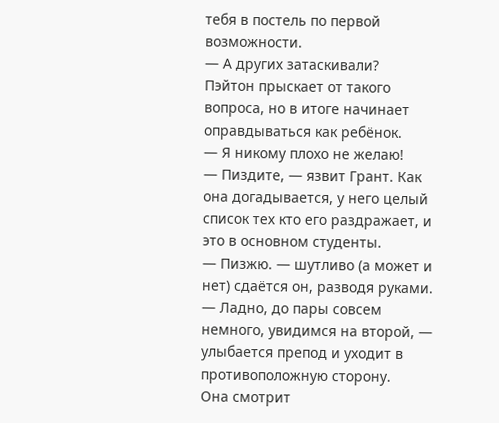тебя в постель по первой возможности.
— А других затаскивали?
Пэйтон прыскает от такого вопроса, но в итоге начинает оправдываться как ребёнок.
— Я никому плохо не желаю!
— Пиздите, — язвит Грант. Как она догадывается, у него целый список тех кто его раздражает, и это в основном студенты.
— Пизжю. — шутливо (а может и нет) сдаётся он, разводя руками. — Ладно, до пары совсем немного, увидимся на второй, — улыбается препод и уходит в противоположную сторону.
Она смотрит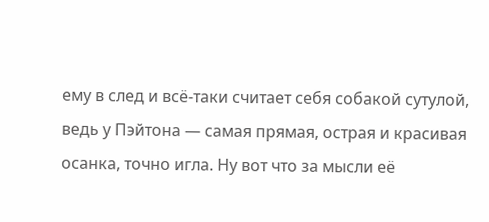ему в след и всё-таки считает себя собакой сутулой, ведь у Пэйтона — самая прямая, острая и красивая осанка, точно игла. Ну вот что за мысли её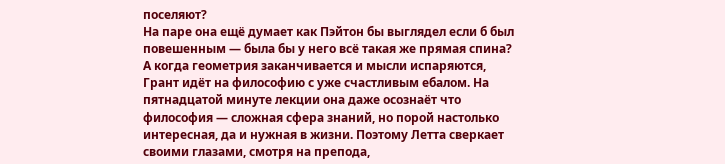поселяют?
На паре она ещё думает как Пэйтон бы выглядел если б был повешенным — была бы у него всё такая же прямая спина?
А когда геометрия заканчивается и мысли испаряются, Грант идёт на философию с уже счастливым ебалом. На пятнадцатой минуте лекции она даже осознаёт что философия — сложная сфера знаний, но порой настолько интересная, да и нужная в жизни. Поэтому Летта сверкает своими глазами, смотря на препода,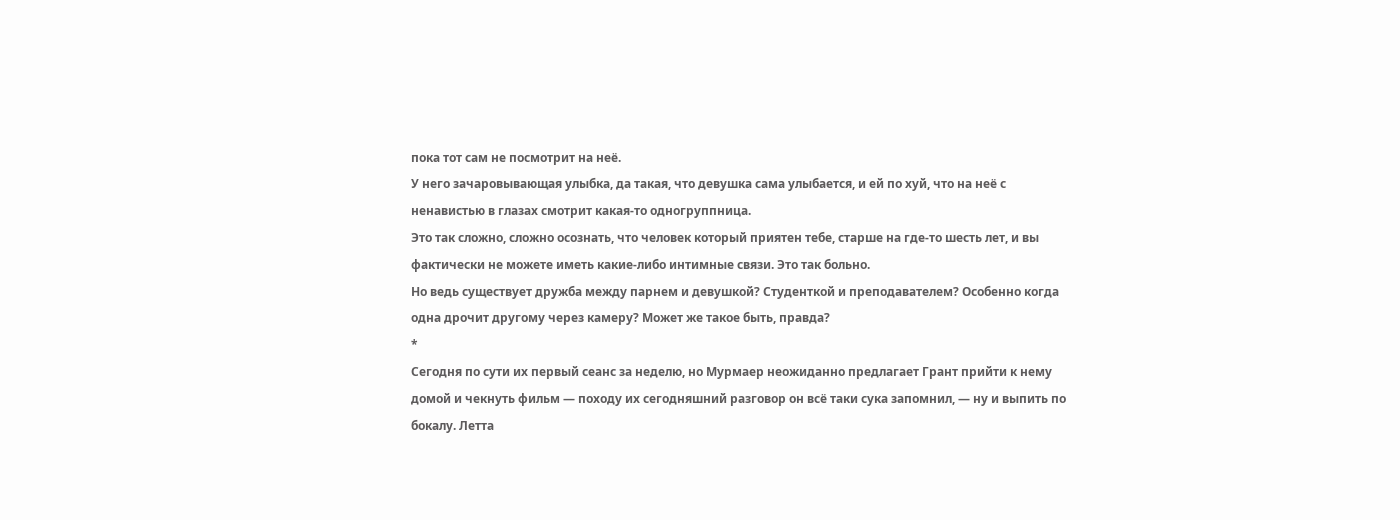пока тот сам не посмотрит на неё.
У него зачаровывающая улыбка, да такая, что девушка сама улыбается, и ей по хуй, что на неё с ненавистью в глазах смотрит какая-то одногруппница.
Это так сложно, сложно осознать, что человек который приятен тебе, старше на где-то шесть лет, и вы фактически не можете иметь какие-либо интимные связи. Это так больно.
Но ведь существует дружба между парнем и девушкой? Студенткой и преподавателем? Особенно когда одна дрочит другому через камеру? Может же такое быть, правда?
*
Сегодня по сути их первый сеанс за неделю, но Мурмаер неожиданно предлагает Грант прийти к нему домой и чекнуть фильм — походу их сегодняшний разговор он всё таки сука запомнил, — ну и выпить по бокалу. Летта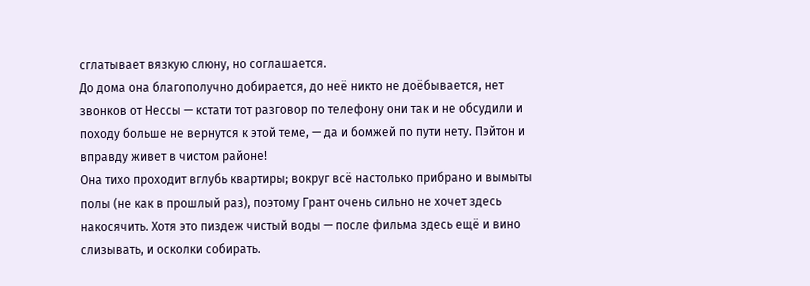сглатывает вязкую слюну, но соглашается.
До дома она благополучно добирается, до неё никто не доёбывается, нет звонков от Нессы — кстати тот разговор по телефону они так и не обсудили и походу больше не вернутся к этой теме, — да и бомжей по пути нету. Пэйтон и вправду живет в чистом районе!
Она тихо проходит вглубь квартиры; вокруг всё настолько прибрано и вымыты полы (не как в прошлый раз), поэтому Грант очень сильно не хочет здесь накосячить. Хотя это пиздеж чистый воды — после фильма здесь ещё и вино слизывать, и осколки собирать.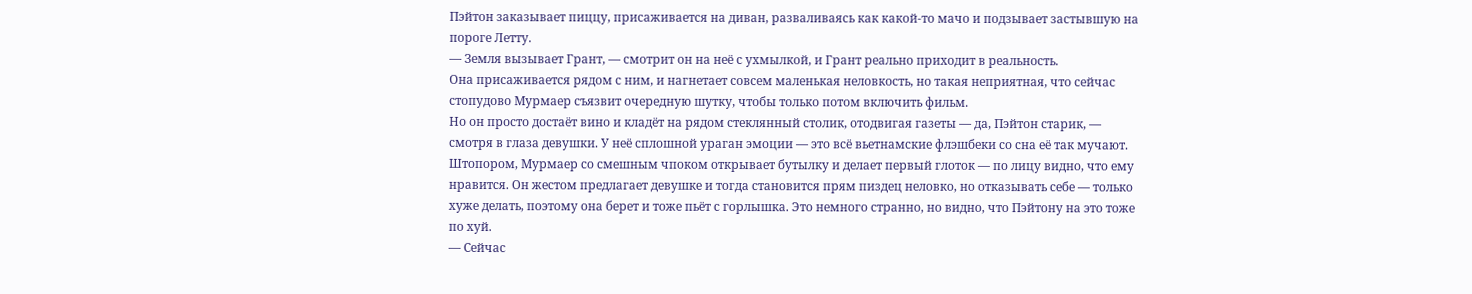Пэйтон заказывает пиццу, присаживается на диван, разваливаясь как какой-то мачо и подзывает застывшую на пороге Летту.
— Земля вызывает Грант, — смотрит он на неё с ухмылкой, и Грант реально приходит в реальность.
Она присаживается рядом с ним, и нагнетает совсем маленькая неловкость, но такая неприятная, что сейчас стопудово Мурмаер съязвит очередную шутку, чтобы только потом включить фильм.
Но он просто достаёт вино и кладёт на рядом стеклянный столик, отодвигая газеты — да, Пэйтон старик, — смотря в глаза девушки. У неё сплошной ураган эмоции — это всё вьетнамские флэшбеки со сна её так мучают.
Штопором, Мурмаер со смешным чпоком открывает бутылку и делает первый глоток — по лицу видно, что ему нравится. Он жестом предлагает девушке и тогда становится прям пиздец неловко, но отказывать себе — только хуже делать, поэтому она берет и тоже пьёт с горлышка. Это немного странно, но видно, что Пэйтону на это тоже по хуй.
— Сейчас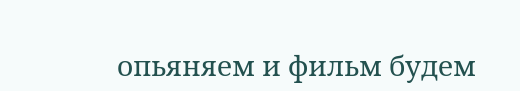опьяняем и фильм будем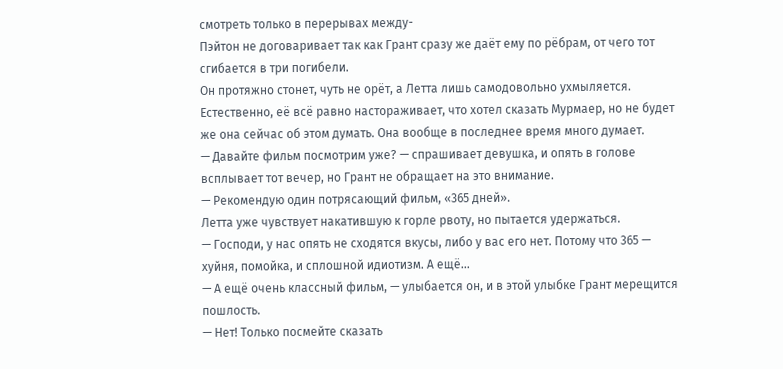смотреть только в перерывах между-
Пэйтон не договаривает так как Грант сразу же даёт ему по рёбрам, от чего тот сгибается в три погибели.
Он протяжно стонет, чуть не орёт, а Летта лишь самодовольно ухмыляется. Естественно, её всё равно настораживает, что хотел сказать Мурмаер, но не будет же она сейчас об этом думать. Она вообще в последнее время много думает.
— Давайте фильм посмотрим уже? — спрашивает девушка, и опять в голове всплывает тот вечер, но Грант не обращает на это внимание.
— Рекомендую один потрясающий фильм, «365 дней».
Летта уже чувствует накатившую к горле рвоту, но пытается удержаться.
— Господи, у нас опять не сходятся вкусы, либо у вас его нет. Потому что 365 — хуйня, помойка, и сплошной идиотизм. А ещё...
— А ещё очень классный фильм, — улыбается он, и в этой улыбке Грант мерещится пошлость.
— Нет! Только посмейте сказать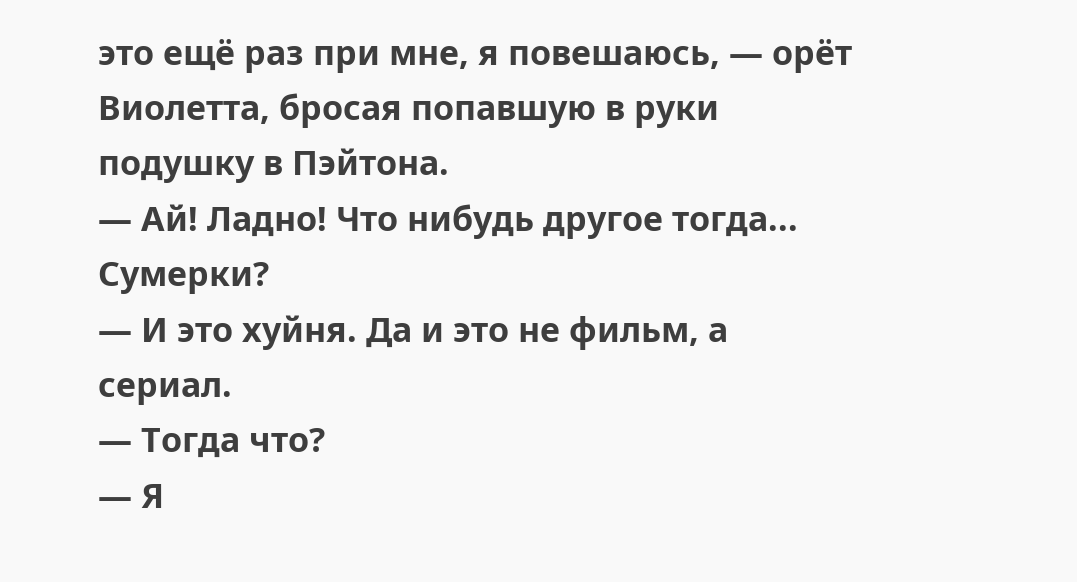это ещё раз при мне, я повешаюсь, — орёт Виолетта, бросая попавшую в руки подушку в Пэйтона.
— Ай! Ладно! Что нибудь другое тогда... Сумерки?
— И это хуйня. Да и это не фильм, а сериал.
— Тогда что?
— Я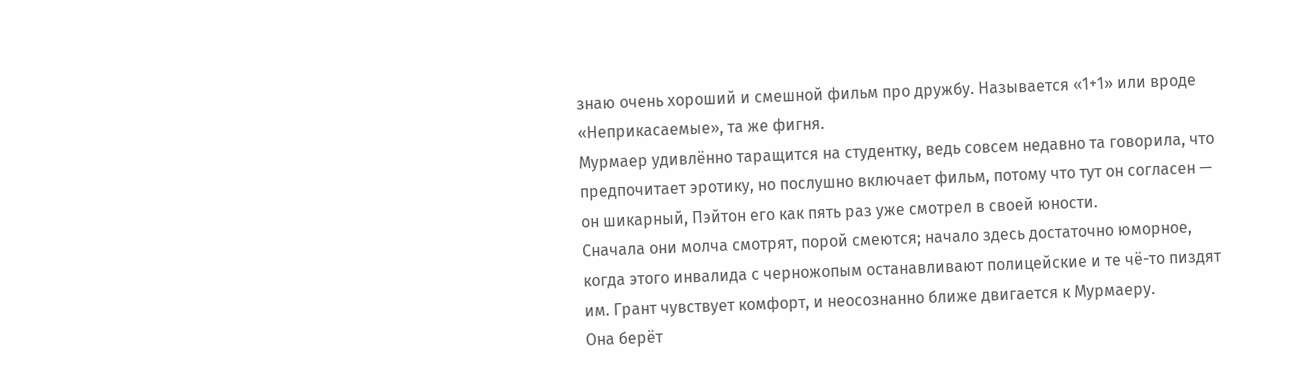знаю очень хороший и смешной фильм про дружбу. Называется «1+1» или вроде «Неприкасаемые», та же фигня.
Мурмаер удивлённо таращится на студентку, ведь совсем недавно та говорила, что предпочитает эротику, но послушно включает фильм, потому что тут он согласен — он шикарный, Пэйтон его как пять раз уже смотрел в своей юности.
Сначала они молча смотрят, порой смеются; начало здесь достаточно юморное, когда этого инвалида с черножопым останавливают полицейские и те чё-то пиздят им. Грант чувствует комфорт, и неосознанно ближе двигается к Мурмаеру.
Она берёт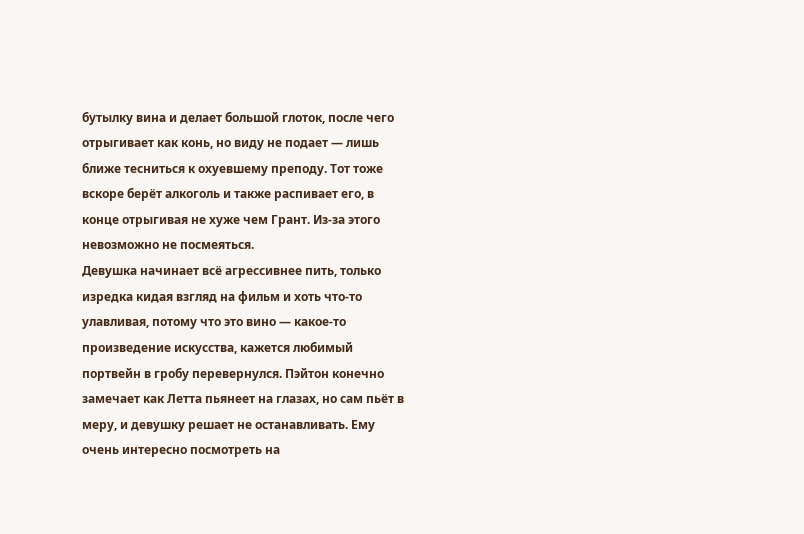бутылку вина и делает большой глоток, после чего отрыгивает как конь, но виду не подает — лишь ближе тесниться к охуевшему преподу. Тот тоже вскоре берёт алкоголь и также распивает его, в конце отрыгивая не хуже чем Грант. Из-за этого невозможно не посмеяться.
Девушка начинает всё агрессивнее пить, только изредка кидая взгляд на фильм и хоть что-то улавливая, потому что это вино — какое-то произведение искусства, кажется любимый портвейн в гробу перевернулся. Пэйтон конечно замечает как Летта пьянеет на глазах, но сам пьёт в меру, и девушку решает не останавливать. Ему очень интересно посмотреть на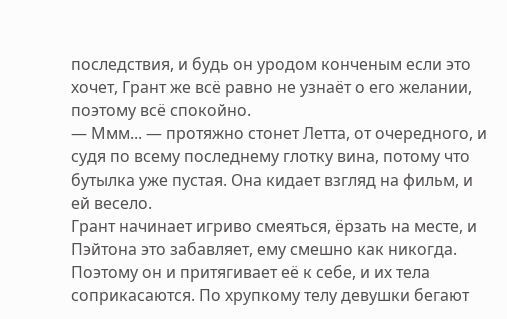последствия, и будь он уродом конченым если это хочет, Грант же всё равно не узнаёт о его желании, поэтому всё спокойно.
— Ммм... — протяжно стонет Летта, от очередного, и судя по всему последнему глотку вина, потому что бутылка уже пустая. Она кидает взгляд на фильм, и ей весело.
Грант начинает игриво смеяться, ёрзать на месте, и Пэйтона это забавляет, ему смешно как никогда. Поэтому он и притягивает её к себе, и их тела соприкасаются. По хрупкому телу девушки бегают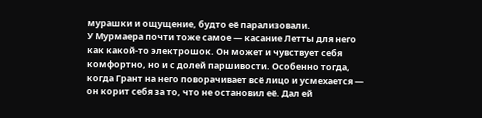мурашки и ощущение, будто её парализовали.
У Мурмаера почти тоже самое — касание Летты для него как какой-то электрошок. Он может и чувствует себя комфортно, но и с долей паршивости. Особенно тогда, когда Грант на него поворачивает всё лицо и усмехается — он корит себя за то, что не остановил её. Дал ей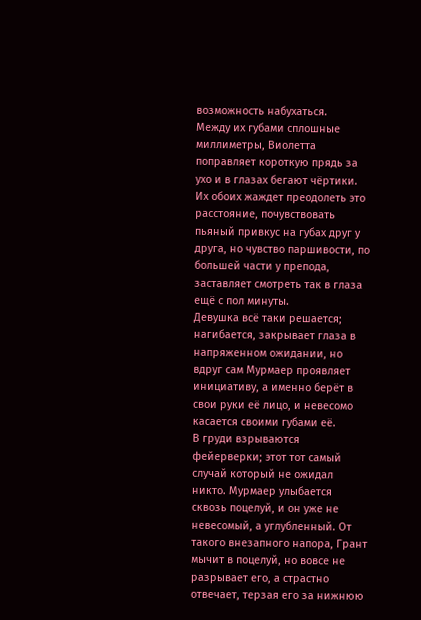возможность набухаться.
Между их губами сплошные миллиметры, Виолетта поправляет короткую прядь за ухо и в глазах бегают чёртики. Их обоих жаждет преодолеть это расстояние, почувствовать пьяный привкус на губах друг у друга, но чувство паршивости, по большей части у препода, заставляет смотреть так в глаза ещё с пол минуты.
Девушка всё таки решается; нагибается, закрывает глаза в напряженном ожидании, но вдруг сам Мурмаер проявляет инициативу, а именно берёт в свои руки её лицо, и невесомо касается своими губами её.
В груди взрываются фейерверки; этот тот самый случай который не ожидал никто. Мурмаер улыбается сквозь поцелуй, и он уже не невесомый, а углубленный. От такого внезапного напора, Грант мычит в поцелуй, но вовсе не разрывает его, а страстно отвечает, терзая его за нижнюю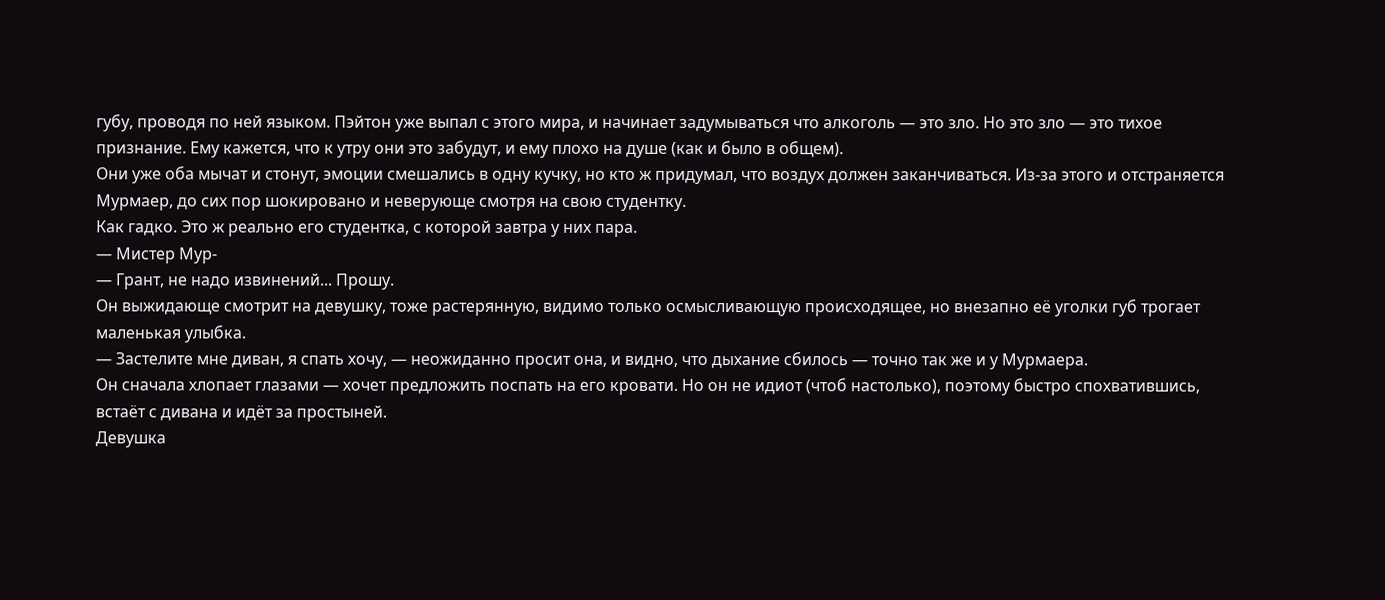губу, проводя по ней языком. Пэйтон уже выпал с этого мира, и начинает задумываться что алкоголь — это зло. Но это зло — это тихое признание. Ему кажется, что к утру они это забудут, и ему плохо на душе (как и было в общем).
Они уже оба мычат и стонут, эмоции смешались в одну кучку, но кто ж придумал, что воздух должен заканчиваться. Из-за этого и отстраняется Мурмаер, до сих пор шокировано и неверующе смотря на свою студентку.
Как гадко. Это ж реально его студентка, с которой завтра у них пара.
— Мистер Мур-
— Грант, не надо извинений... Прошу.
Он выжидающе смотрит на девушку, тоже растерянную, видимо только осмысливающую происходящее, но внезапно её уголки губ трогает маленькая улыбка.
— Застелите мне диван, я спать хочу, — неожиданно просит она, и видно, что дыхание сбилось — точно так же и у Мурмаера.
Он сначала хлопает глазами — хочет предложить поспать на его кровати. Но он не идиот (чтоб настолько), поэтому быстро спохватившись, встаёт с дивана и идёт за простыней.
Девушка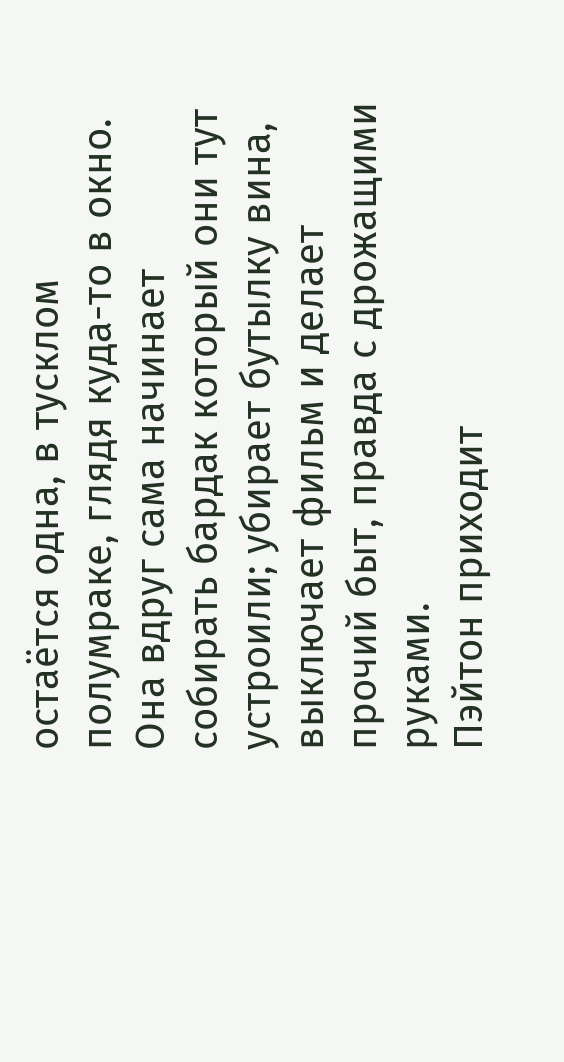остаётся одна, в тусклом полумраке, глядя куда-то в окно. Она вдруг сама начинает собирать бардак который они тут устроили; убирает бутылку вина, выключает фильм и делает прочий быт, правда с дрожащими руками.
Пэйтон приходит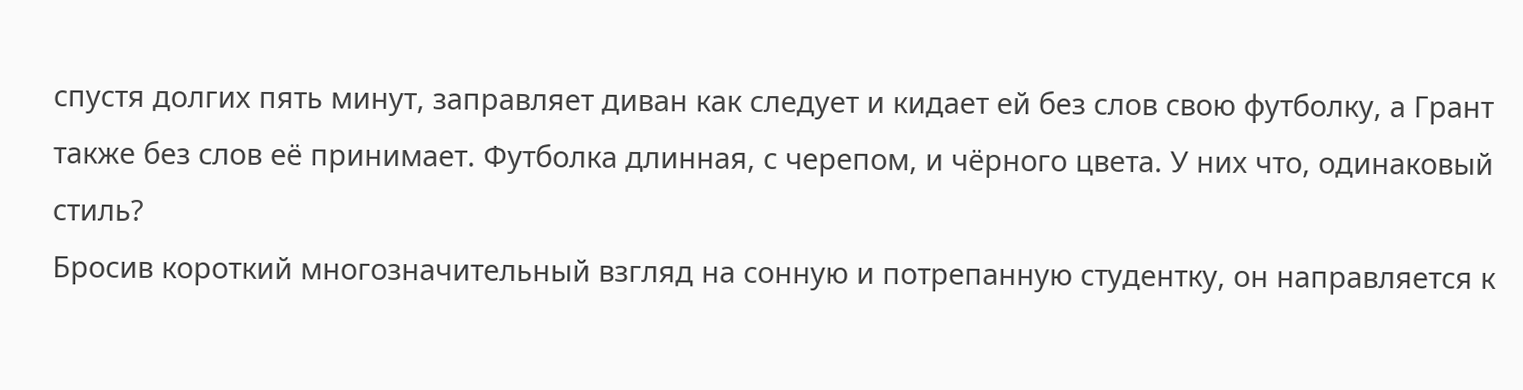спустя долгих пять минут, заправляет диван как следует и кидает ей без слов свою футболку, а Грант также без слов её принимает. Футболка длинная, с черепом, и чёрного цвета. У них что, одинаковый стиль?
Бросив короткий многозначительный взгляд на сонную и потрепанную студентку, он направляется к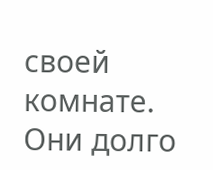своей комнате.
Они долго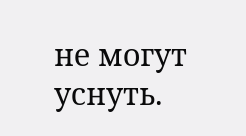не могут уснуть.